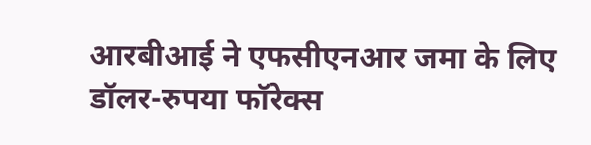आरबीआई ने एफसीएनआर जमा के लिए डॉलर-रुपया फॉरेक्स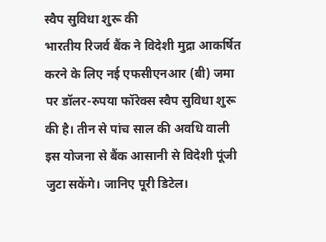स्वैप सुविधा शुरू की
भारतीय रिजर्व बैंक ने विदेशी मुद्रा आकर्षित करने के लिए नई एफसीएनआर (बी) जमा पर डॉलर-रुपया फॉरेक्स स्वैप सुविधा शुरू की है। तीन से पांच साल की अवधि वाली इस योजना से बैंक आसानी से विदेशी पूंजी जुटा सकेंगे। जानिए पूरी डिटेल।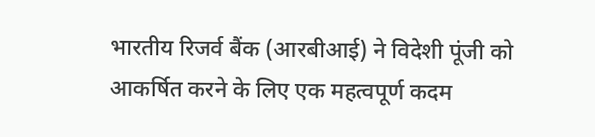भारतीय रिजर्व बैंक (आरबीआई) ने विदेशी पूंजी को आकर्षित करने के लिए एक महत्वपूर्ण कदम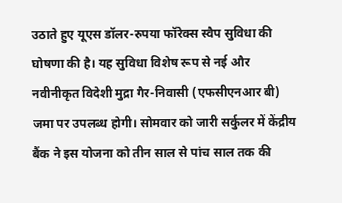उठाते हुए यूएस डॉलर-रुपया फॉरेक्स स्वैप सुविधा की घोषणा की है। यह सुविधा विशेष रूप से नई और नवीनीकृत विदेशी मुद्रा गैर-निवासी (एफसीएनआर बी) जमा पर उपलब्ध होगी। सोमवार को जारी सर्कुलर में केंद्रीय बैंक ने इस योजना को तीन साल से पांच साल तक की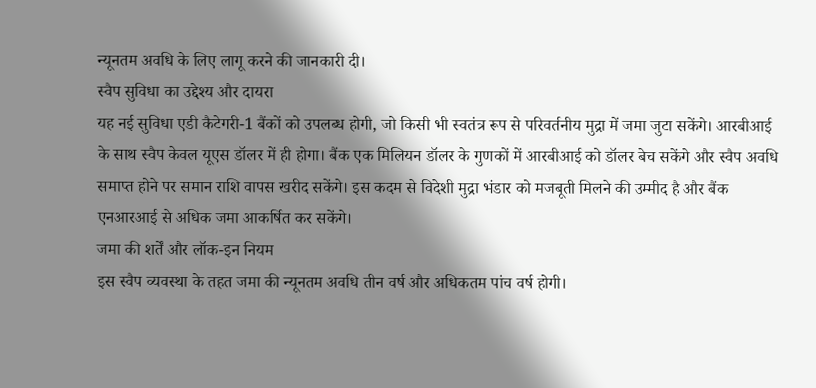न्यूनतम अवधि के लिए लागू करने की जानकारी दी।
स्वैप सुविधा का उद्देश्य और दायरा
यह नई सुविधा एडी कैटेगरी-1 बैंकों को उपलब्ध होगी, जो किसी भी स्वतंत्र रूप से परिवर्तनीय मुद्रा में जमा जुटा सकेंगे। आरबीआई के साथ स्वैप केवल यूएस डॉलर में ही होगा। बैंक एक मिलियन डॉलर के गुणकों में आरबीआई को डॉलर बेच सकेंगे और स्वैप अवधि समाप्त होने पर समान राशि वापस खरीद सकेंगे। इस कदम से विदेशी मुद्रा भंडार को मजबूती मिलने की उम्मीद है और बैंक एनआरआई से अधिक जमा आकर्षित कर सकेंगे।
जमा की शर्तें और लॉक-इन नियम
इस स्वैप व्यवस्था के तहत जमा की न्यूनतम अवधि तीन वर्ष और अधिकतम पांच वर्ष होगी।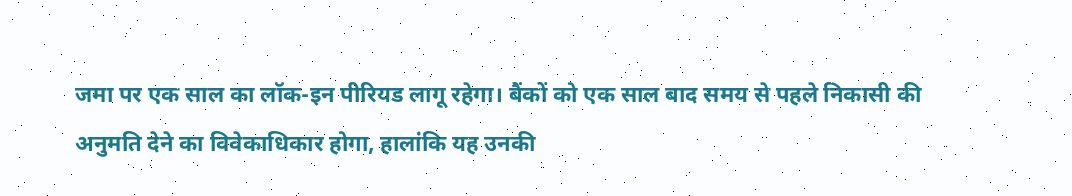जमा पर एक साल का लॉक-इन पीरियड लागू रहेगा। बैंकों को एक साल बाद समय से पहले निकासी की अनुमति देने का विवेकाधिकार होगा, हालांकि यह उनकी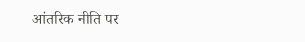आंतरिक नीति पर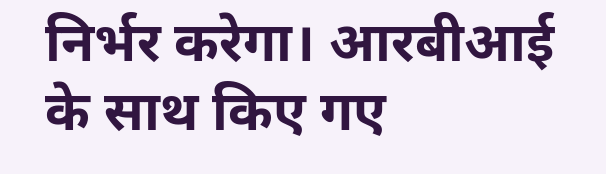निर्भर करेगा। आरबीआई के साथ किए गए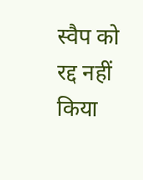स्वैप को रद्द नहीं किया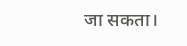जा सकता।